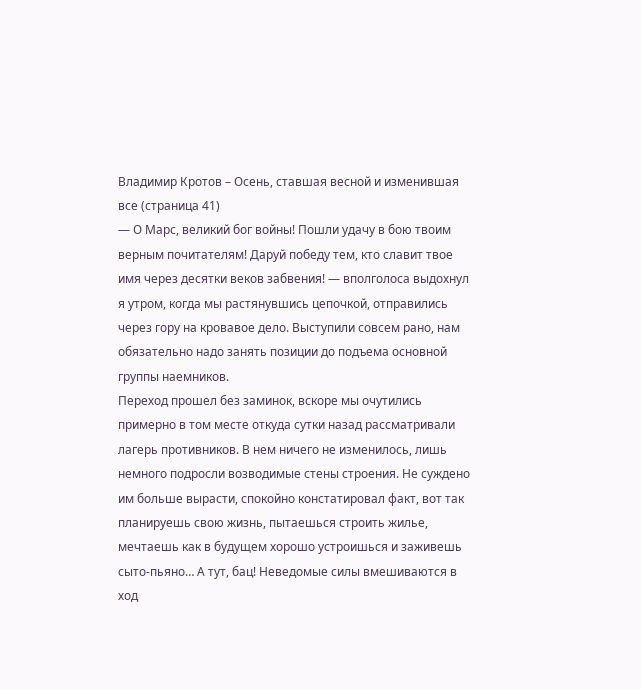Владимир Кротов – Осень, ставшая весной и изменившая все (страница 41)
— О Марс, великий бог войны! Пошли удачу в бою твоим верным почитателям! Даруй победу тем, кто славит твое имя через десятки веков забвения! — вполголоса выдохнул я утром, когда мы растянувшись цепочкой, отправились через гору на кровавое дело. Выступили совсем рано, нам обязательно надо занять позиции до подъема основной группы наемников.
Переход прошел без заминок, вскоре мы очутились примерно в том месте откуда сутки назад рассматривали лагерь противников. В нем ничего не изменилось, лишь немного подросли возводимые стены строения. Не суждено им больше вырасти, спокойно констатировал факт, вот так планируешь свою жизнь, пытаешься строить жилье, мечтаешь как в будущем хорошо устроишься и заживешь сыто-пьяно… А тут, бац! Неведомые силы вмешиваются в ход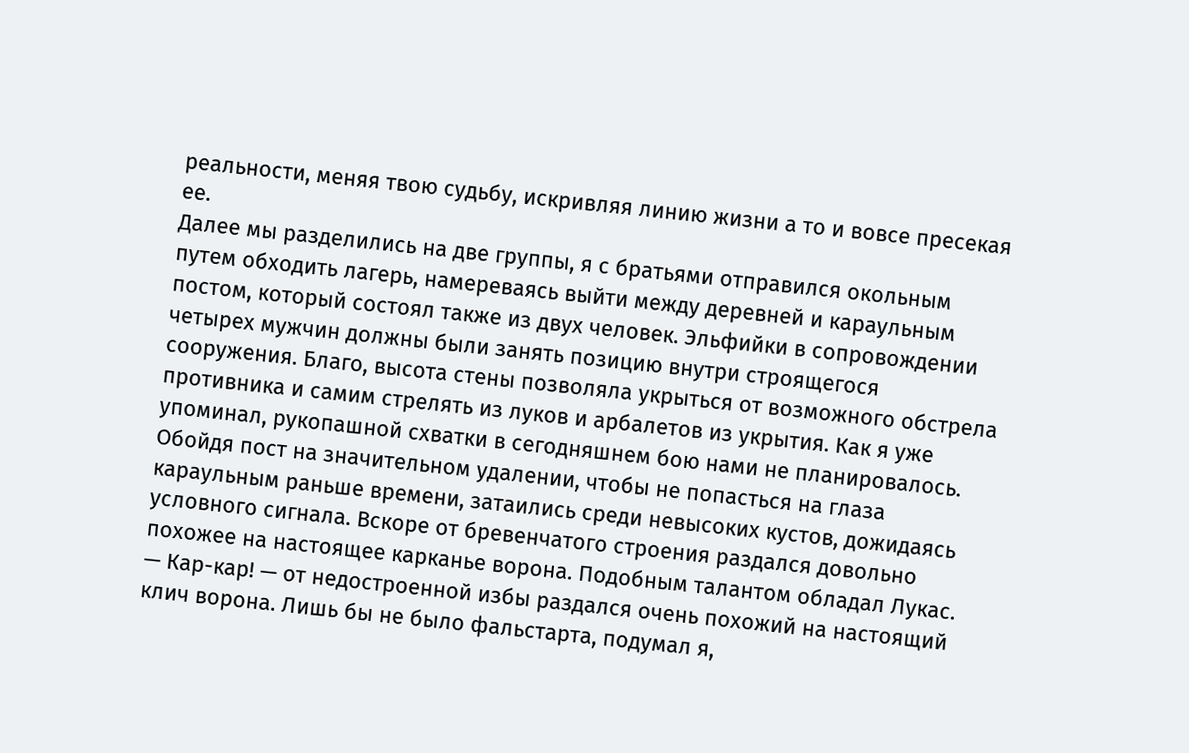реальности, меняя твою судьбу, искривляя линию жизни а то и вовсе пресекая ее.
Далее мы разделились на две группы, я с братьями отправился окольным путем обходить лагерь, намереваясь выйти между деревней и караульным постом, который состоял также из двух человек. Эльфийки в сопровождении четырех мужчин должны были занять позицию внутри строящегося сооружения. Благо, высота стены позволяла укрыться от возможного обстрела противника и самим стрелять из луков и арбалетов из укрытия. Как я уже упоминал, рукопашной схватки в сегодняшнем бою нами не планировалось.
Обойдя пост на значительном удалении, чтобы не попасться на глаза караульным раньше времени, затаились среди невысоких кустов, дожидаясь условного сигнала. Вскоре от бревенчатого строения раздался довольно похожее на настоящее карканье ворона. Подобным талантом обладал Лукас.
— Кар-кар! — от недостроенной избы раздался очень похожий на настоящий клич ворона. Лишь бы не было фальстарта, подумал я,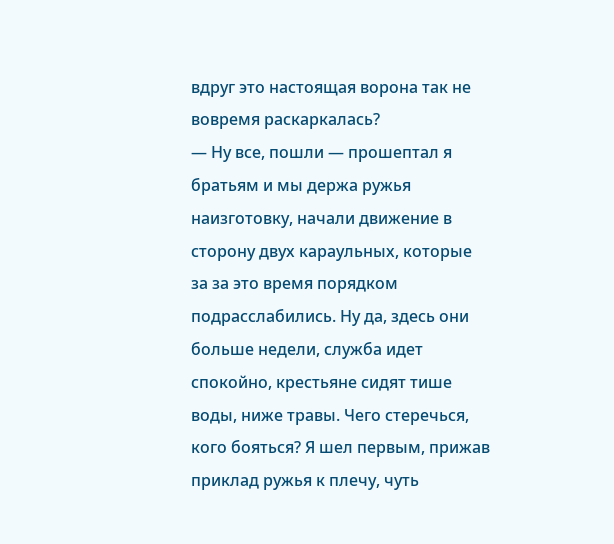вдруг это настоящая ворона так не вовремя раскаркалась?
— Ну все, пошли — прошептал я братьям и мы держа ружья наизготовку, начали движение в сторону двух караульных, которые за за это время порядком подрасслабились. Ну да, здесь они больше недели, служба идет спокойно, крестьяне сидят тише воды, ниже травы. Чего стеречься, кого бояться? Я шел первым, прижав приклад ружья к плечу, чуть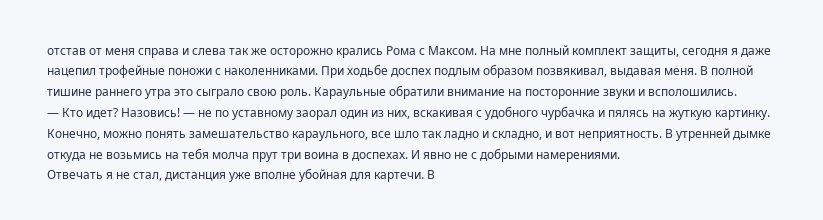отстав от меня справа и слева так же осторожно крались Рома с Максом. На мне полный комплект защиты, сегодня я даже нацепил трофейные поножи с наколенниками. При ходьбе доспех подлым образом позвякивал, выдавая меня. В полной тишине раннего утра это сыграло свою роль. Караульные обратили внимание на посторонние звуки и всполошились.
— Кто идет? Назовись! — не по уставному заорал один из них, вскакивая с удобного чурбачка и пялясь на жуткую картинку. Конечно, можно понять замешательство караульного, все шло так ладно и складно, и вот неприятность. В утренней дымке откуда не возьмись на тебя молча прут три воина в доспехах. И явно не с добрыми намерениями.
Отвечать я не стал, дистанция уже вполне убойная для картечи. В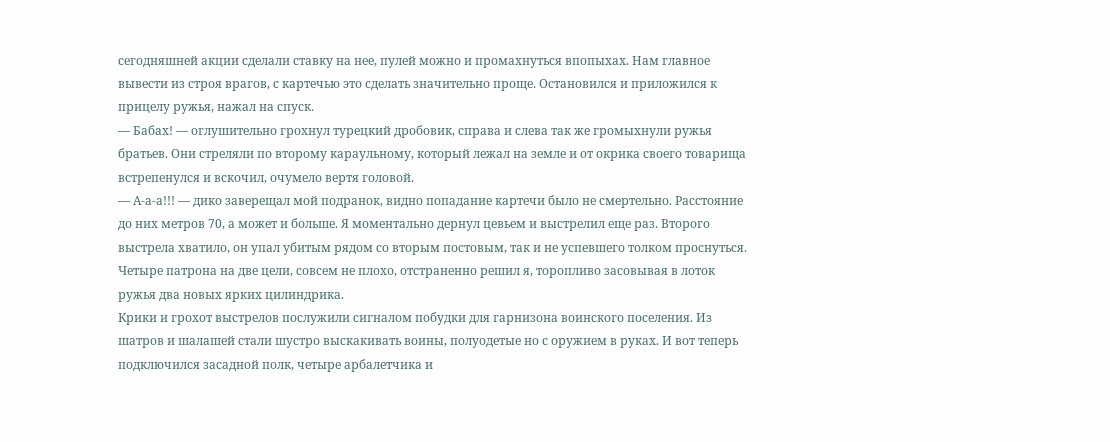сегодняшней акции сделали ставку на нее, пулей можно и промахнуться впопыхах. Нам главное вывести из строя врагов, с картечью это сделать значительно проще. Остановился и приложился к прицелу ружья, нажал на спуск.
— Бабах! — оглушительно грохнул турецкий дробовик, справа и слева так же громыхнули ружья братьев. Они стреляли по второму караульному, который лежал на земле и от окрика своего товарища встрепенулся и вскочил, очумело вертя головой.
— А-а-а!!! — дико заверещал мой подранок, видно попадание картечи было не смертельно. Расстояние до них метров 70, а может и больше. Я моментально дернул цевьем и выстрелил еще раз. Второго выстрела хватило, он упал убитым рядом со вторым постовым, так и не успевшего толком проснуться. Четыре патрона на две цели, совсем не плохо, отстраненно решил я, торопливо засовывая в лоток ружья два новых ярких цилиндрика.
Крики и грохот выстрелов послужили сигналом побудки для гарнизона воинского поселения. Из шатров и шалашей стали шустро выскакивать воины, полуодетые но с оружием в руках. И вот теперь подключился засадной полк, четыре арбалетчика и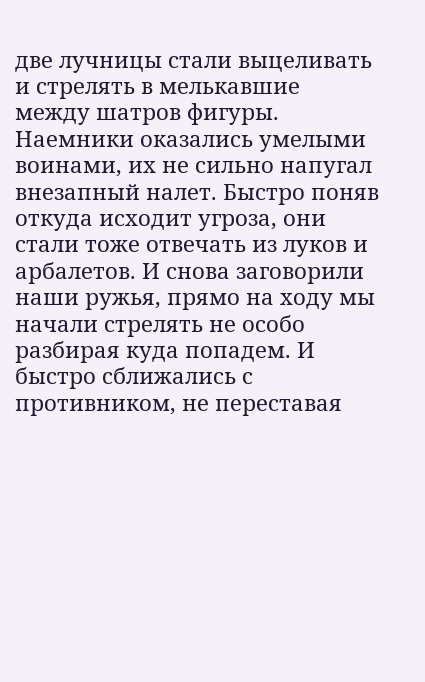две лучницы стали выцеливать и стрелять в мелькавшие между шатров фигуры. Наемники оказались умелыми воинами, их не сильно напугал внезапный налет. Быстро поняв откуда исходит угроза, они стали тоже отвечать из луков и арбалетов. И снова заговорили наши ружья, прямо на ходу мы начали стрелять не особо разбирая куда попадем. И быстро сближались с противником, не переставая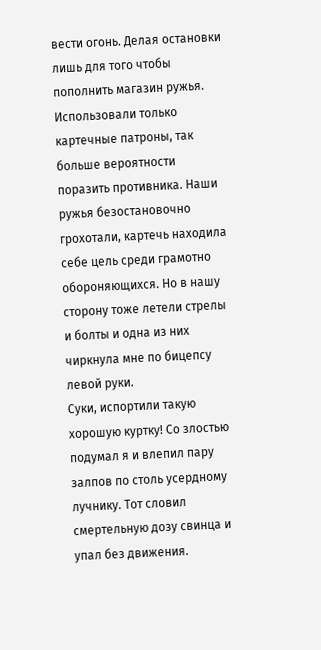вести огонь. Делая остановки лишь для того чтобы пополнить магазин ружья. Использовали только картечные патроны, так больше вероятности поразить противника. Наши ружья безостановочно грохотали, картечь находила себе цель среди грамотно обороняющихся. Но в нашу сторону тоже летели стрелы и болты и одна из них чиркнула мне по бицепсу левой руки.
Суки, испортили такую хорошую куртку! Со злостью подумал я и влепил пару залпов по столь усердному лучнику. Тот словил смертельную дозу свинца и упал без движения.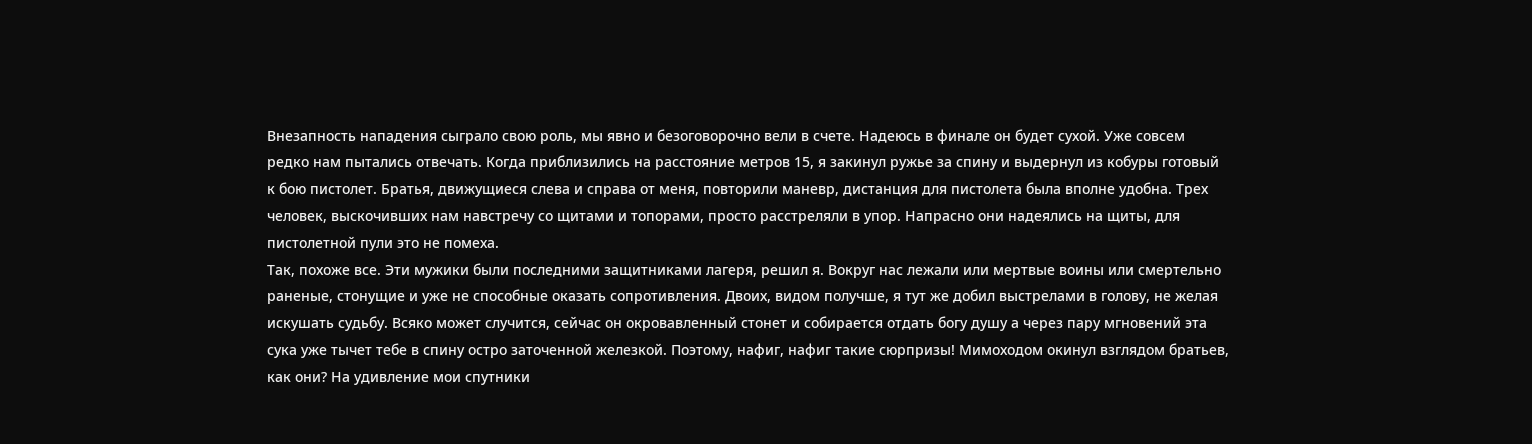Внезапность нападения сыграло свою роль, мы явно и безоговорочно вели в счете. Надеюсь в финале он будет сухой. Уже совсем редко нам пытались отвечать. Когда приблизились на расстояние метров 15, я закинул ружье за спину и выдернул из кобуры готовый к бою пистолет. Братья, движущиеся слева и справа от меня, повторили маневр, дистанция для пистолета была вполне удобна. Трех человек, выскочивших нам навстречу со щитами и топорами, просто расстреляли в упор. Напрасно они надеялись на щиты, для пистолетной пули это не помеха.
Так, похоже все. Эти мужики были последними защитниками лагеря, решил я. Вокруг нас лежали или мертвые воины или смертельно раненые, стонущие и уже не способные оказать сопротивления. Двоих, видом получше, я тут же добил выстрелами в голову, не желая искушать судьбу. Всяко может случится, сейчас он окровавленный стонет и собирается отдать богу душу а через пару мгновений эта сука уже тычет тебе в спину остро заточенной железкой. Поэтому, нафиг, нафиг такие сюрпризы! Мимоходом окинул взглядом братьев, как они? На удивление мои спутники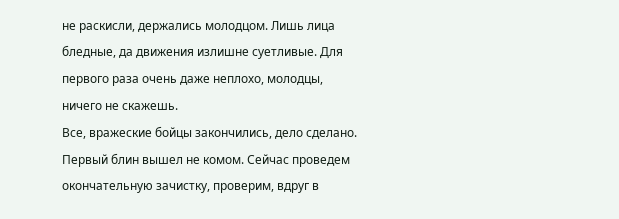не раскисли, держались молодцом. Лишь лица бледные, да движения излишне суетливые. Для первого раза очень даже неплохо, молодцы, ничего не скажешь.
Все, вражеские бойцы закончились, дело сделано. Первый блин вышел не комом. Сейчас проведем окончательную зачистку, проверим, вдруг в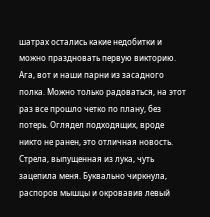шатрах остались какие недобитки и можно праздновать первую викторию. Ага, вот и наши парни из засадного полка. Можно только радоваться, на этот раз все прошло четко по плану, без потерь. Оглядел подходящих, вроде никто не ранен, это отличная новость. Стрела, выпущенная из лука, чуть зацепила меня. Буквально чиркнула, распоров мышцы и окровавив левый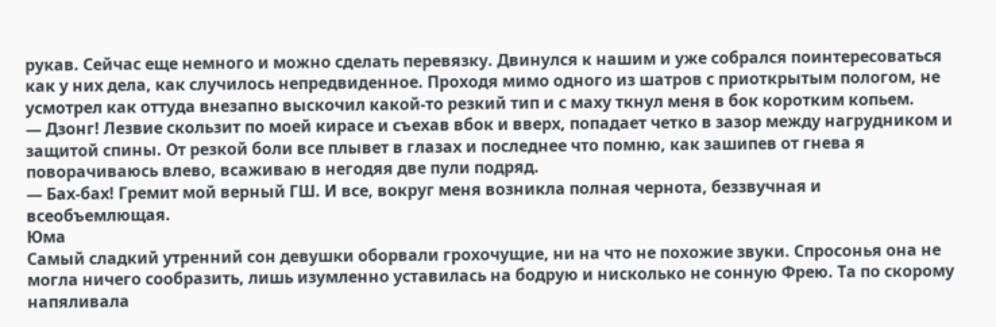рукав. Сейчас еще немного и можно сделать перевязку. Двинулся к нашим и уже собрался поинтересоваться как у них дела, как случилось непредвиденное. Проходя мимо одного из шатров с приоткрытым пологом, не усмотрел как оттуда внезапно выскочил какой-то резкий тип и с маху ткнул меня в бок коротким копьем.
— Дзонг! Лезвие скользит по моей кирасе и съехав вбок и вверх, попадает четко в зазор между нагрудником и защитой спины. От резкой боли все плывет в глазах и последнее что помню, как зашипев от гнева я поворачиваюсь влево, всаживаю в негодяя две пули подряд.
— Бах-бах! Гремит мой верный ГШ. И все, вокруг меня возникла полная чернота, беззвучная и всеобъемлющая.
Юма
Самый сладкий утренний сон девушки оборвали грохочущие, ни на что не похожие звуки. Спросонья она не могла ничего сообразить, лишь изумленно уставилась на бодрую и нисколько не сонную Фрею. Та по скорому напяливала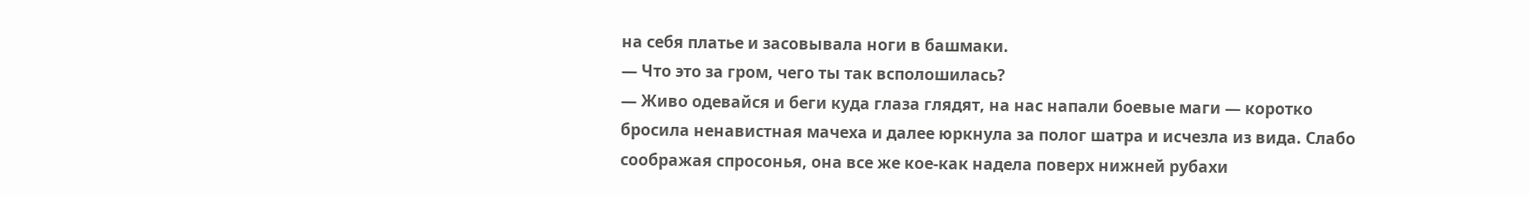на себя платье и засовывала ноги в башмаки.
— Что это за гром, чего ты так всполошилась?
— Живо одевайся и беги куда глаза глядят, на нас напали боевые маги — коротко бросила ненавистная мачеха и далее юркнула за полог шатра и исчезла из вида. Слабо соображая спросонья, она все же кое-как надела поверх нижней рубахи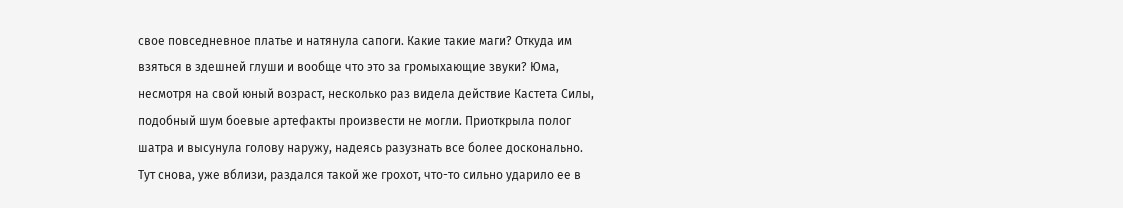свое повседневное платье и натянула сапоги. Какие такие маги? Откуда им взяться в здешней глуши и вообще что это за громыхающие звуки? Юма, несмотря на свой юный возраст, несколько раз видела действие Кастета Силы, подобный шум боевые артефакты произвести не могли. Приоткрыла полог шатра и высунула голову наружу, надеясь разузнать все более досконально. Тут снова, уже вблизи, раздался такой же грохот, что-то сильно ударило ее в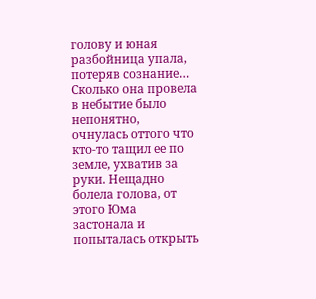голову и юная разбойница упала, потеряв сознание…
Сколько она провела в небытие было непонятно, очнулась оттого что кто-то тащил ее по земле, ухватив за руки. Нещадно болела голова, от этого Юма застонала и попыталась открыть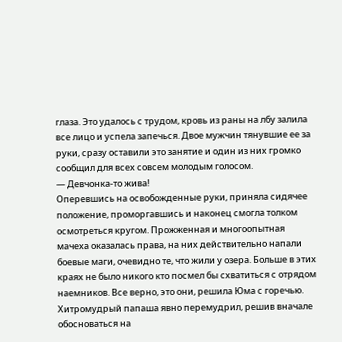глаза. Это удалось с трудом, кровь из раны на лбу залила все лицо и успела запечься. Двое мужчин тянувшие ее за руки, сразу оставили это занятие и один из них громко сообщил для всех совсем молодым голосом.
— Девчонка-то жива!
Оперевшись на освобожденные руки, приняла сидячее положение, проморгавшись и наконец смогла толком осмотреться кругом. Прожженная и многоопытная мачеха оказалась права, на них действительно напали боевые маги, очевидно те, что жили у озера. Больше в этих краях не было никого кто посмел бы схватиться с отрядом наемников. Все верно, это они, решила Юма с горечью.
Хитромудрый папаша явно перемудрил, решив вначале обосноваться на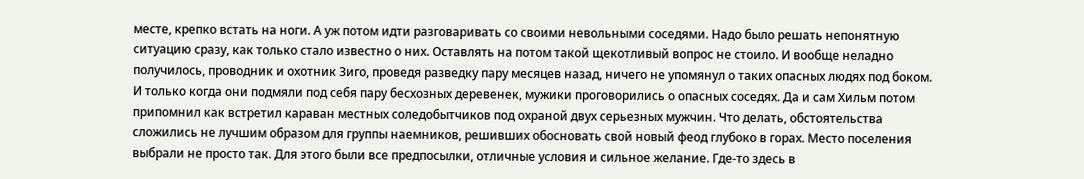месте, крепко встать на ноги. А уж потом идти разговаривать со своими невольными соседями. Надо было решать непонятную ситуацию сразу, как только стало известно о них. Оставлять на потом такой щекотливый вопрос не стоило. И вообще неладно получилось, проводник и охотник Зиго, проведя разведку пару месяцев назад, ничего не упомянул о таких опасных людях под боком. И только когда они подмяли под себя пару бесхозных деревенек, мужики проговорились о опасных соседях. Да и сам Хильм потом припомнил как встретил караван местных соледобытчиков под охраной двух серьезных мужчин. Что делать, обстоятельства сложились не лучшим образом для группы наемников, решивших обосновать свой новый феод глубоко в горах. Место поселения выбрали не просто так. Для этого были все предпосылки, отличные условия и сильное желание. Где-то здесь в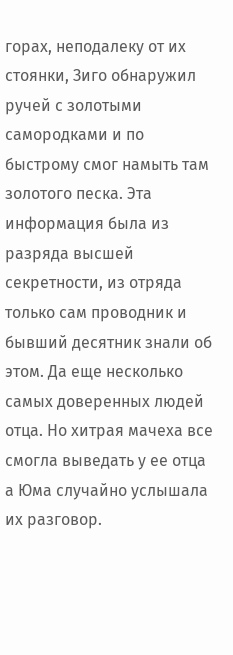горах, неподалеку от их стоянки, Зиго обнаружил ручей с золотыми самородками и по быстрому смог намыть там золотого песка. Эта информация была из разряда высшей секретности, из отряда только сам проводник и бывший десятник знали об этом. Да еще несколько самых доверенных людей отца. Но хитрая мачеха все смогла выведать у ее отца а Юма случайно услышала их разговор.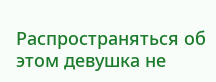Распространяться об этом девушка не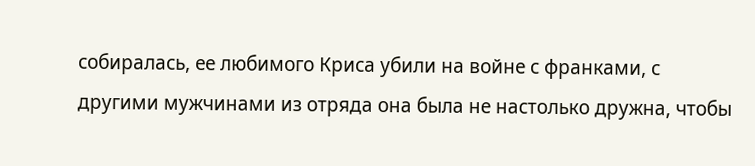собиралась, ее любимого Криса убили на войне с франками, с другими мужчинами из отряда она была не настолько дружна, чтобы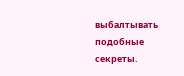выбалтывать подобные секреты.